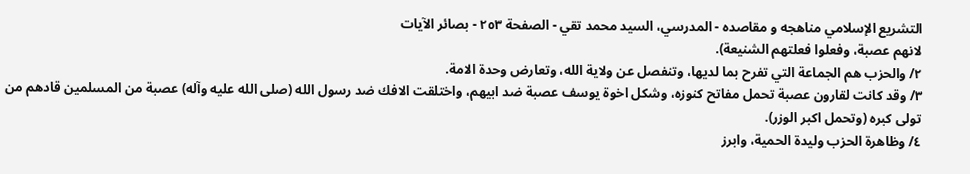التشريع الإسلامي مناهجه و مقاصده - المدرسي، السيد محمد تقي - الصفحة ٢٥٣ - بصائر الآيات
لانهم عصبة، وفعلوا فعلتهم الشنيعة).
٢/ والحزب هم الجماعة التي تفرح بما لديها، وتنفصل عن ولاية الله، وتعارض وحدة الامة.
٣/ وقد كانت لقارون عصبة تحمل مفاتح كنوزه، وشكل اخوة يوسف عصبة ضد ابيهم، واختلقت الافك ضد رسول الله (صلى الله عليه وآله) عصبة من المسلمين قادهم من تولى كبره (وتحمل اكبر الوزر).
٤/ وظاهرة الحزب وليدة الحمية، وابرز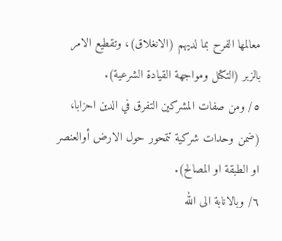معالمها الفرح بما لديهم (الانغلاق)، وتقطيع الامر بالزبر (التكتل ومواجهة القيادة الشرعية).
٥/ ومن صفات المشركين التفرق في الدين احزابا، (ضمن وحدات شركية تتمحور حول الارض أوالعنصر او الطبقة او المصالح).
٦/ وبالانابة الى الله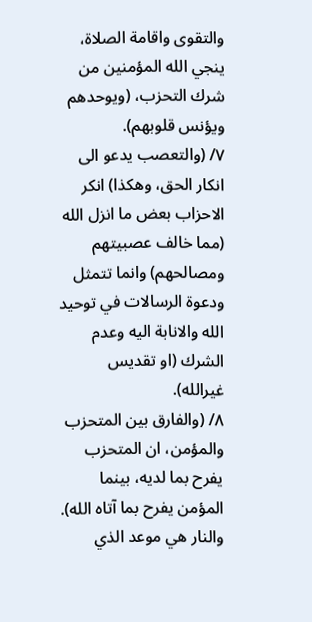والتقوى واقامة الصلاة، ينجي الله المؤمنين من شرك التحزب، (ويوحدهم ويؤنس قلوبهم).
٧/ (والتعصب يدعو الى انكار الحق، وهكذا) انكر الاحزاب بعض ما انزل الله (مما خالف عصبيتهم ومصالحهم) وانما تتمثل ودعوة الرسالات في توحيد الله والانابة اليه وعدم الشرك (او تقديس غيرالله).
٨/ (والفارق بين المتحزب والمؤمن، ان المتحزب يفرح بما لديه، بينما المؤمن يفرح بما آتاه الله). والنار هي موعد الذي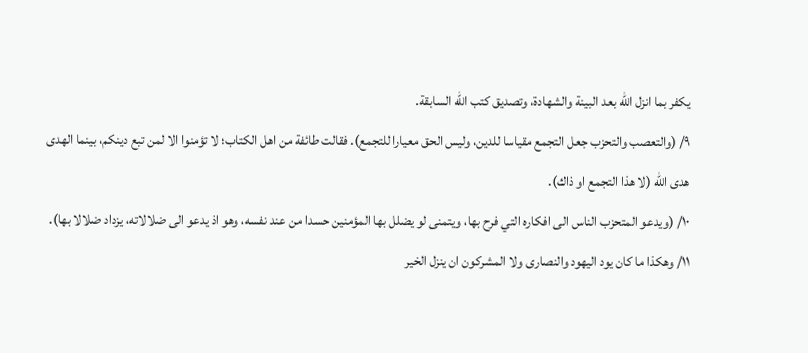يكفر بما انزل الله بعد البينة والشهادة، وتصديق كتب الله السابقة.
٩/ (والتعصب والتحزب جعل التجمع مقياسا للدين، وليس الحق معيارا للتجمع). فقالت طائفة من اهل الكتاب؛ لا تؤمنوا الا لمن تبع دينكم، بينما الهدى هدى الله (لا هذا التجمع او ذاك).
١٠/ (ويدعو المتحزب الناس الى افكاره التي فرح بها، ويتمنى لو يضلل بها المؤمنين حسدا من عند نفسه، وهو اذ يدعو الى ضلالاته، يزداد ضلالا بها).
١١/ وهكذا ما كان يود اليهود والنصارى ولا المشركون ان ينزل الخير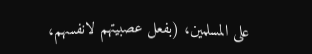على المسلمين، (بفعل عصبيتهم لانفسهم،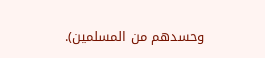وحسدهم من المسلمين).